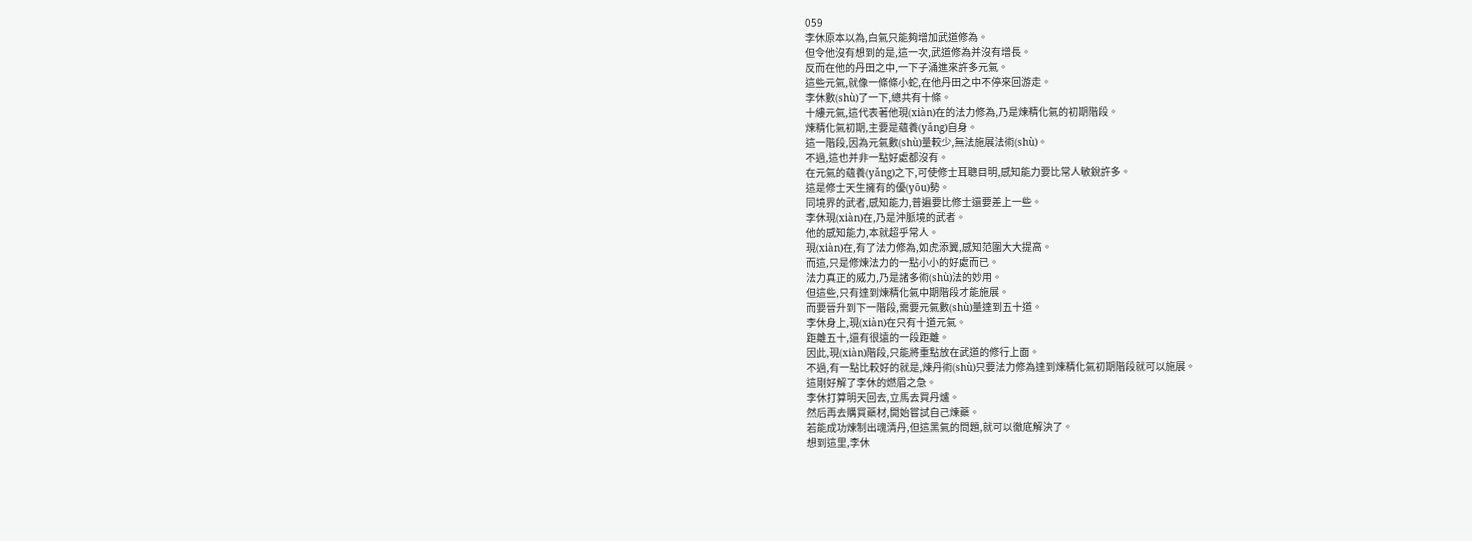059
李休原本以為,白氣只能夠增加武道修為。
但令他沒有想到的是,這一次,武道修為并沒有增長。
反而在他的丹田之中,一下子涌進來許多元氣。
這些元氣,就像一條條小蛇,在他丹田之中不停來回游走。
李休數(shù)了一下,總共有十條。
十縷元氣,這代表著他現(xiàn)在的法力修為,乃是煉精化氣的初期階段。
煉精化氣初期,主要是蘊養(yǎng)自身。
這一階段,因為元氣數(shù)量較少,無法施展法術(shù)。
不過,這也并非一點好處都沒有。
在元氣的蘊養(yǎng)之下,可使修士耳聰目明,感知能力要比常人敏銳許多。
這是修士天生擁有的優(yōu)勢。
同境界的武者,感知能力,普遍要比修士還要差上一些。
李休現(xiàn)在,乃是沖脈境的武者。
他的感知能力,本就超乎常人。
現(xiàn)在,有了法力修為,如虎添翼,感知范圍大大提高。
而這,只是修煉法力的一點小小的好處而已。
法力真正的威力,乃是諸多術(shù)法的妙用。
但這些,只有達到煉精化氣中期階段才能施展。
而要晉升到下一階段,需要元氣數(shù)量達到五十道。
李休身上,現(xiàn)在只有十道元氣。
距離五十,還有很遠的一段距離。
因此,現(xiàn)階段,只能將重點放在武道的修行上面。
不過,有一點比較好的就是,煉丹術(shù)只要法力修為達到煉精化氣初期階段就可以施展。
這剛好解了李休的燃眉之急。
李休打算明天回去,立馬去買丹爐。
然后再去購買藥材,開始嘗試自己煉藥。
若能成功煉制出魂清丹,但這黑氣的問題,就可以徹底解決了。
想到這里,李休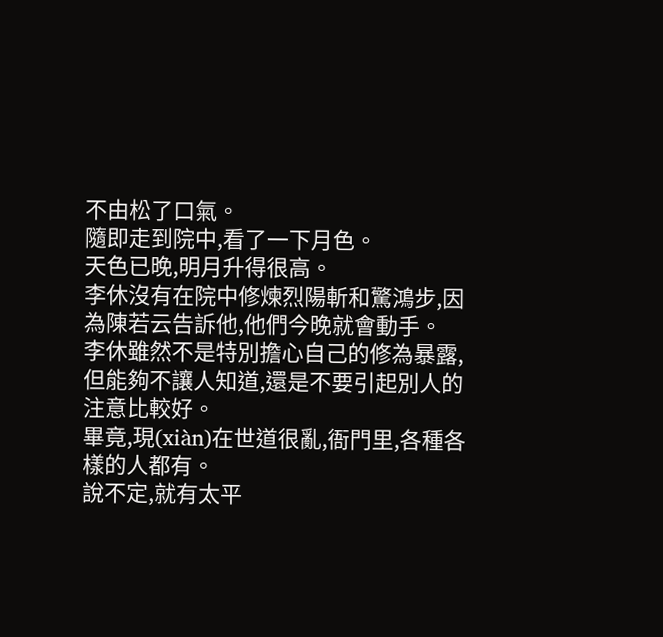不由松了口氣。
隨即走到院中,看了一下月色。
天色已晚,明月升得很高。
李休沒有在院中修煉烈陽斬和驚鴻步,因為陳若云告訴他,他們今晚就會動手。
李休雖然不是特別擔心自己的修為暴露,但能夠不讓人知道,還是不要引起別人的注意比較好。
畢竟,現(xiàn)在世道很亂,衙門里,各種各樣的人都有。
說不定,就有太平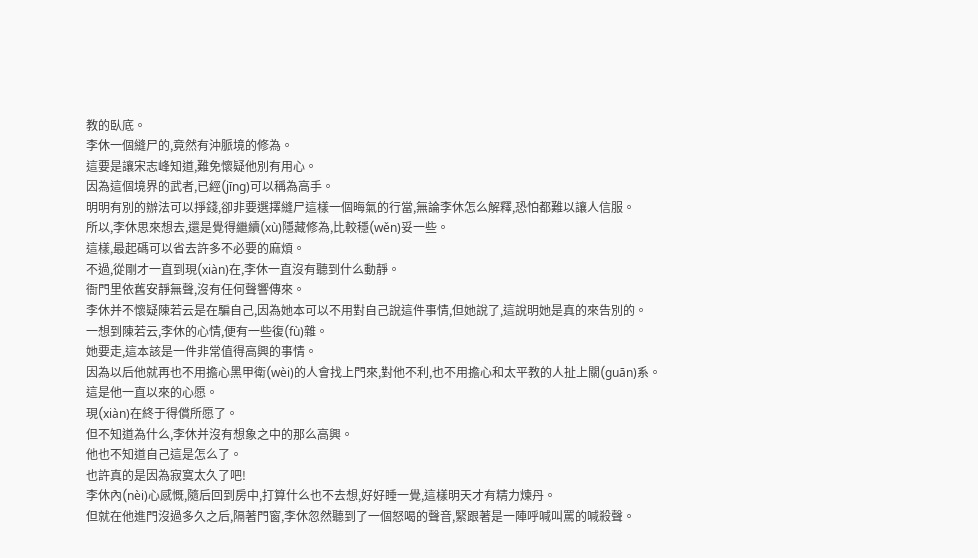教的臥底。
李休一個縫尸的,竟然有沖脈境的修為。
這要是讓宋志峰知道,難免懷疑他別有用心。
因為這個境界的武者,已經(jīng)可以稱為高手。
明明有別的辦法可以掙錢,卻非要選擇縫尸這樣一個晦氣的行當,無論李休怎么解釋,恐怕都難以讓人信服。
所以,李休思來想去,還是覺得繼續(xù)隱藏修為,比較穩(wěn)妥一些。
這樣,最起碼可以省去許多不必要的麻煩。
不過,從剛才一直到現(xiàn)在,李休一直沒有聽到什么動靜。
衙門里依舊安靜無聲,沒有任何聲響傳來。
李休并不懷疑陳若云是在騙自己,因為她本可以不用對自己說這件事情,但她說了,這說明她是真的來告別的。
一想到陳若云,李休的心情,便有一些復(fù)雜。
她要走,這本該是一件非常值得高興的事情。
因為以后他就再也不用擔心黑甲衛(wèi)的人會找上門來,對他不利,也不用擔心和太平教的人扯上關(guān)系。
這是他一直以來的心愿。
現(xiàn)在終于得償所愿了。
但不知道為什么,李休并沒有想象之中的那么高興。
他也不知道自己這是怎么了。
也許真的是因為寂寞太久了吧!
李休內(nèi)心感慨,隨后回到房中,打算什么也不去想,好好睡一覺,這樣明天才有精力煉丹。
但就在他進門沒過多久之后,隔著門窗,李休忽然聽到了一個怒喝的聲音,緊跟著是一陣呼喊叫罵的喊殺聲。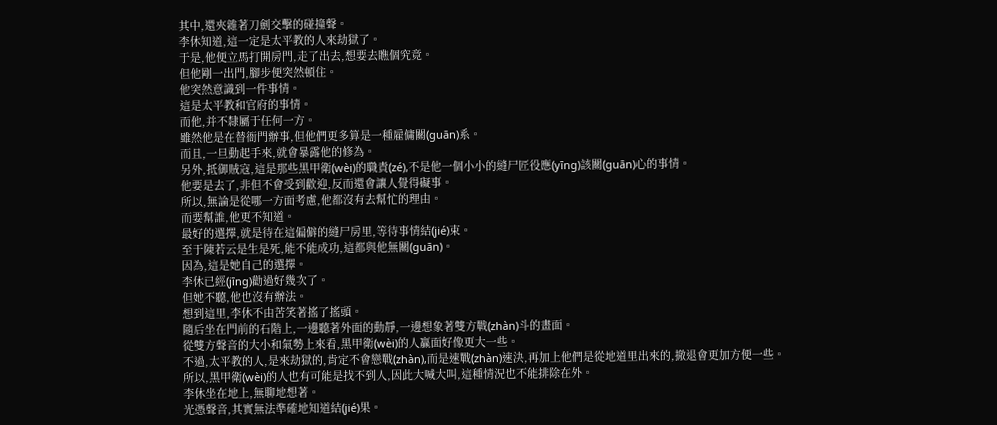其中,還夾雜著刀劍交擊的碰撞聲。
李休知道,這一定是太平教的人來劫獄了。
于是,他便立馬打開房門,走了出去,想要去瞧個究竟。
但他剛一出門,腳步便突然頓住。
他突然意識到一件事情。
這是太平教和官府的事情。
而他,并不隸屬于任何一方。
雖然他是在替衙門辦事,但他們更多算是一種雇傭關(guān)系。
而且,一旦動起手來,就會暴露他的修為。
另外,抵御賊寇,這是那些黑甲衛(wèi)的職責(zé),不是他一個小小的縫尸匠役應(yīng)該關(guān)心的事情。
他要是去了,非但不會受到歡迎,反而還會讓人覺得礙事。
所以,無論是從哪一方面考慮,他都沒有去幫忙的理由。
而要幫誰,他更不知道。
最好的選擇,就是待在這偏僻的縫尸房里,等待事情結(jié)束。
至于陳若云是生是死,能不能成功,這都與他無關(guān)。
因為,這是她自己的選擇。
李休已經(jīng)勸過好幾次了。
但她不聽,他也沒有辦法。
想到這里,李休不由苦笑著搖了搖頭。
隨后坐在門前的石階上,一邊聽著外面的動靜,一邊想象著雙方戰(zhàn)斗的畫面。
從雙方聲音的大小和氣勢上來看,黑甲衛(wèi)的人贏面好像更大一些。
不過,太平教的人,是來劫獄的,肯定不會戀戰(zhàn),而是速戰(zhàn)速決,再加上他們是從地道里出來的,撤退會更加方便一些。
所以,黑甲衛(wèi)的人也有可能是找不到人,因此大喊大叫,這種情況也不能排除在外。
李休坐在地上,無聊地想著。
光憑聲音,其實無法準確地知道結(jié)果。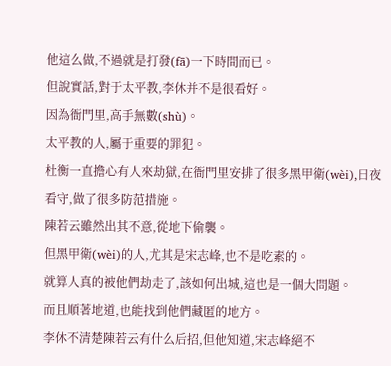他這么做,不過就是打發(fā)一下時間而已。
但說實話,對于太平教,李休并不是很看好。
因為衙門里,高手無數(shù)。
太平教的人,屬于重要的罪犯。
杜衡一直擔心有人來劫獄,在衙門里安排了很多黑甲衛(wèi),日夜看守,做了很多防范措施。
陳若云雖然出其不意,從地下偷襲。
但黑甲衛(wèi)的人,尤其是宋志峰,也不是吃素的。
就算人真的被他們劫走了,該如何出城,這也是一個大問題。
而且順著地道,也能找到他們藏匿的地方。
李休不清楚陳若云有什么后招,但他知道,宋志峰絕不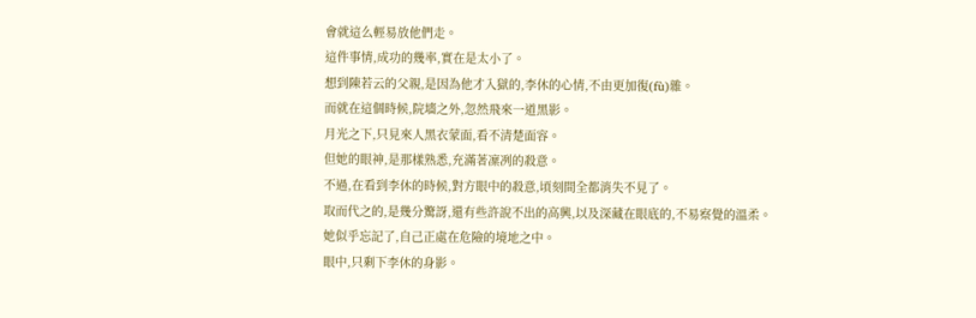會就這么輕易放他們走。
這件事情,成功的幾率,實在是太小了。
想到陳若云的父親,是因為他才入獄的,李休的心情,不由更加復(fù)雜。
而就在這個時候,院墻之外,忽然飛來一道黑影。
月光之下,只見來人黑衣蒙面,看不清楚面容。
但她的眼神,是那樣熟悉,充滿著凜冽的殺意。
不過,在看到李休的時候,對方眼中的殺意,頃刻間全都消失不見了。
取而代之的,是幾分驚訝,還有些許說不出的高興,以及深藏在眼底的,不易察覺的溫柔。
她似乎忘記了,自己正處在危險的境地之中。
眼中,只剩下李休的身影。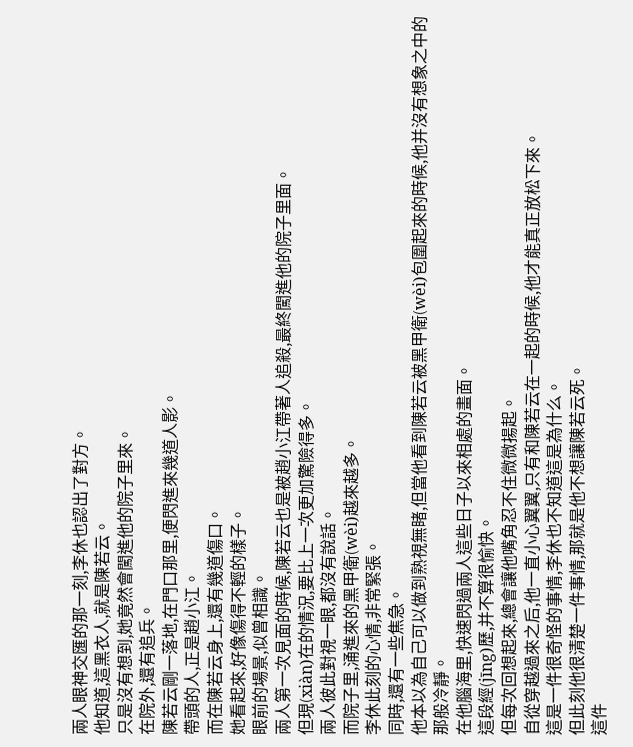兩人眼神交匯的那一刻,李休也認出了對方。
他知道,這黑衣人,就是陳若云。
只是沒有想到,她竟然會闖進他的院子里來。
在院外,還有追兵。
陳若云剛一落地,在門口那里,便閃進來幾道人影。
帶頭的人,正是趙小江。
而在陳若云身上,還有幾道傷口。
她看起來,好像傷得不輕的樣子。
眼前的場景,似曾相識。
兩人第一次見面的時候,陳若云也是被趙小江帶著人追殺,最終闖進他的院子里面。
但現(xiàn)在的情況,要比上一次更加驚險得多。
兩人彼此對視一眼,都沒有說話。
而院子里,涌進來的黑甲衛(wèi)越來越多。
李休此刻的心情,非常緊張。
同時,還有一些焦急。
他本以為自己可以做到熟視無睹,但當他看到陳若云被黑甲衛(wèi)包圍起來的時候,他并沒有想象之中的那般冷靜。
在他腦海里,快速閃過兩人這些日子以來相處的畫面。
這段經(jīng)歷,并不算很愉快。
但每次回想起來,總會讓他嘴角忍不住微微揚起。
自從穿越過來之后,他一直小心翼翼,只有和陳若云在一起的時候,他才能真正放松下來。
這是一件很奇怪的事情,李休也不知道這是為什么。
但此刻他很清楚一件事情,那就是他不想讓陳若云死。
這件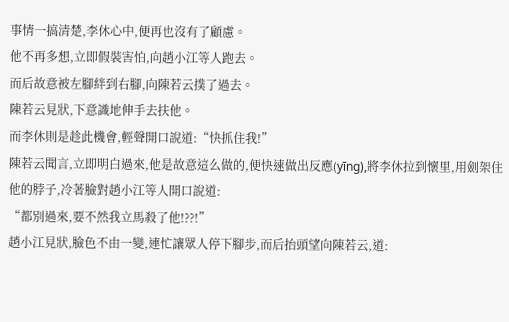事情一搞清楚,李休心中,便再也沒有了顧慮。
他不再多想,立即假裝害怕,向趙小江等人跑去。
而后故意被左腳絆到右腳,向陳若云撲了過去。
陳若云見狀,下意識地伸手去扶他。
而李休則是趁此機會,輕聲開口說道:“快抓住我!”
陳若云聞言,立即明白過來,他是故意這么做的,便快速做出反應(yīng),將李休拉到懷里,用劍架住他的脖子,冷著臉對趙小江等人開口說道:
“都別過來,要不然我立馬殺了他!??!”
趙小江見狀,臉色不由一變,連忙讓眾人停下腳步,而后抬頭望向陳若云,道: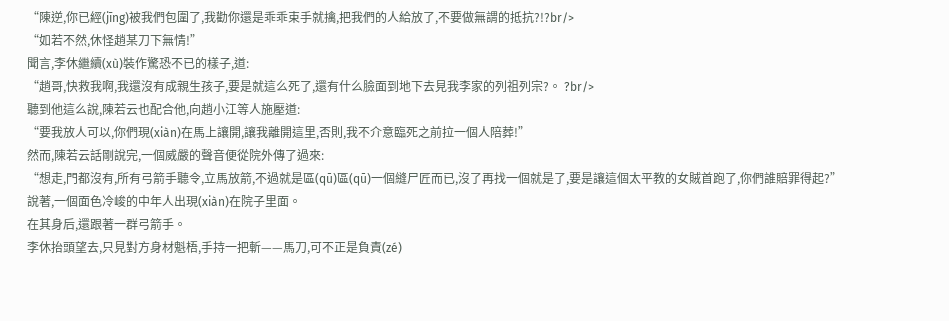“陳逆,你已經(jīng)被我們包圍了,我勸你還是乖乖束手就擒,把我們的人給放了,不要做無謂的抵抗?!?br/>
“如若不然,休怪趙某刀下無情!”
聞言,李休繼續(xù)裝作驚恐不已的樣子,道:
“趙哥,快救我啊,我還沒有成親生孩子,要是就這么死了,還有什么臉面到地下去見我李家的列祖列宗?。 ?br/>
聽到他這么說,陳若云也配合他,向趙小江等人施壓道:
“要我放人可以,你們現(xiàn)在馬上讓開,讓我離開這里,否則,我不介意臨死之前拉一個人陪葬!”
然而,陳若云話剛說完,一個威嚴的聲音便從院外傳了過來:
“想走,門都沒有,所有弓箭手聽令,立馬放箭,不過就是區(qū)區(qū)一個縫尸匠而已,沒了再找一個就是了,要是讓這個太平教的女賊首跑了,你們誰賠罪得起?”
說著,一個面色冷峻的中年人出現(xiàn)在院子里面。
在其身后,還跟著一群弓箭手。
李休抬頭望去,只見對方身材魁梧,手持一把斬——馬刀,可不正是負責(zé)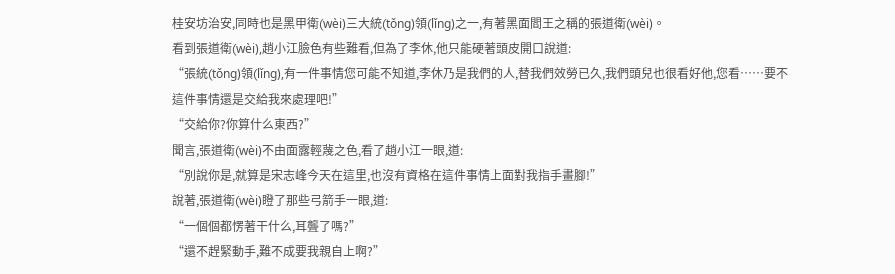桂安坊治安,同時也是黑甲衛(wèi)三大統(tǒng)領(lǐng)之一,有著黑面閻王之稱的張道衛(wèi)。
看到張道衛(wèi),趙小江臉色有些難看,但為了李休,他只能硬著頭皮開口說道:
“張統(tǒng)領(lǐng),有一件事情您可能不知道,李休乃是我們的人,替我們效勞已久,我們頭兒也很看好他,您看……要不這件事情還是交給我來處理吧!”
“交給你?你算什么東西?”
聞言,張道衛(wèi)不由面露輕蔑之色,看了趙小江一眼,道:
“別說你是,就算是宋志峰今天在這里,也沒有資格在這件事情上面對我指手畫腳!”
說著,張道衛(wèi)瞪了那些弓箭手一眼,道:
“一個個都愣著干什么,耳聾了嗎?”
“還不趕緊動手,難不成要我親自上啊?”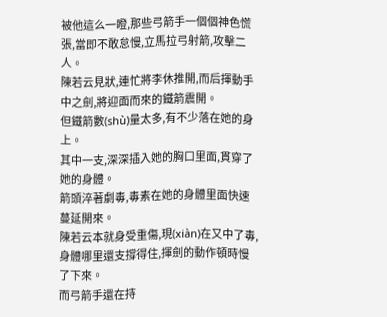被他這么一瞪,那些弓箭手一個個神色慌張,當即不敢怠慢,立馬拉弓射箭,攻擊二人。
陳若云見狀,連忙將李休推開,而后揮動手中之劍,將迎面而來的鐵箭震開。
但鐵箭數(shù)量太多,有不少落在她的身上。
其中一支,深深插入她的胸口里面,貫穿了她的身體。
箭頭淬著劇毒,毒素在她的身體里面快速蔓延開來。
陳若云本就身受重傷,現(xiàn)在又中了毒,身體哪里還支撐得住,揮劍的動作頓時慢了下來。
而弓箭手還在持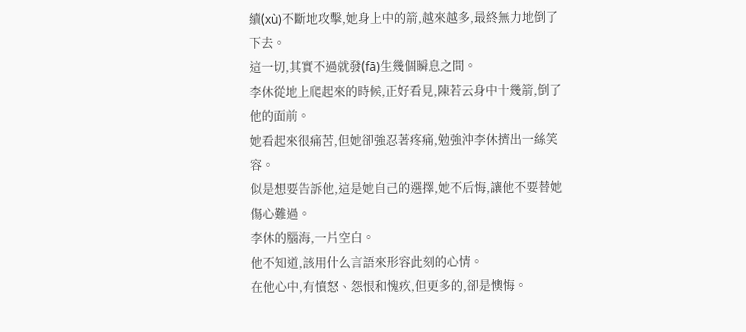續(xù)不斷地攻擊,她身上中的箭,越來越多,最終無力地倒了下去。
這一切,其實不過就發(fā)生幾個瞬息之間。
李休從地上爬起來的時候,正好看見,陳若云身中十幾箭,倒了他的面前。
她看起來很痛苦,但她卻強忍著疼痛,勉強沖李休擠出一絲笑容。
似是想要告訴他,這是她自己的選擇,她不后悔,讓他不要替她傷心難過。
李休的腦海,一片空白。
他不知道,該用什么言語來形容此刻的心情。
在他心中,有憤怒、怨恨和愧疚,但更多的,卻是懊悔。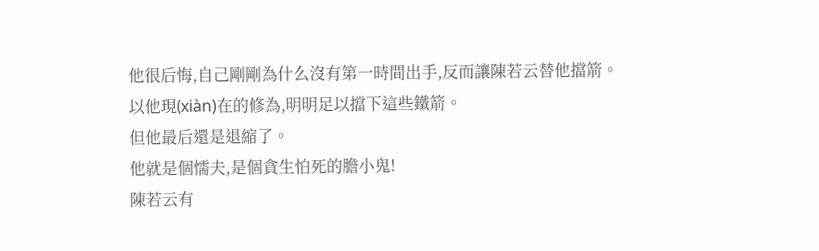他很后悔,自己剛剛為什么沒有第一時間出手,反而讓陳若云替他擋箭。
以他現(xiàn)在的修為,明明足以擋下這些鐵箭。
但他最后還是退縮了。
他就是個懦夫,是個貪生怕死的膽小鬼!
陳若云有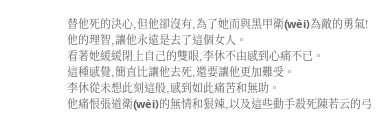替他死的決心,但他卻沒有,為了她而與黑甲衛(wèi)為敵的勇氣!
他的理智,讓他永遠是去了這個女人。
看著她緩緩閉上自己的雙眼,李休不由感到心痛不已。
這種感覺,簡直比讓他去死,還要讓他更加難受。
李休從未想此刻這般,感到如此痛苦和無助。
他痛恨張道衛(wèi)的無情和狠辣,以及這些動手殺死陳若云的弓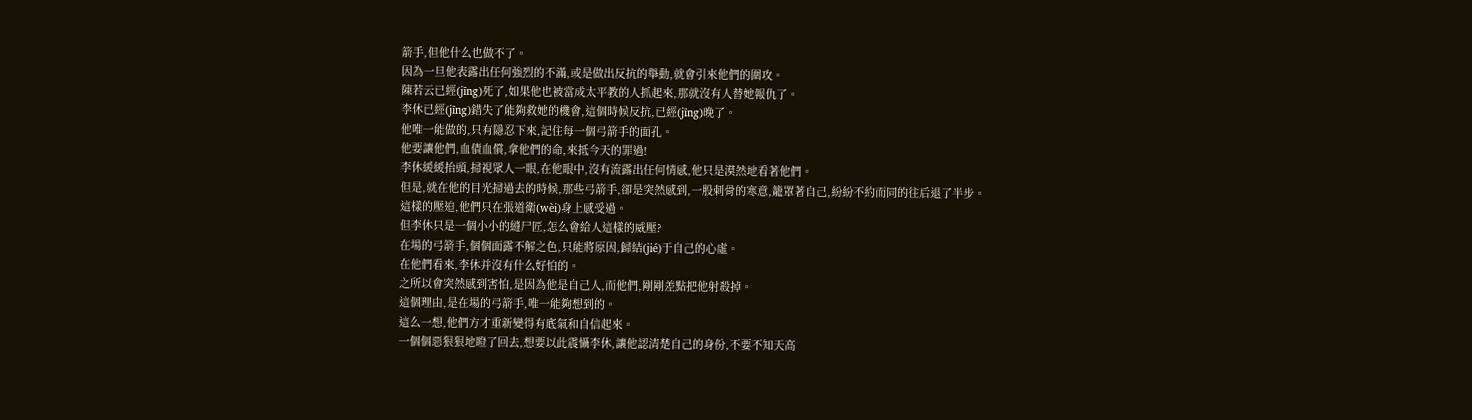箭手,但他什么也做不了。
因為一旦他表露出任何強烈的不滿,或是做出反抗的舉動,就會引來他們的圍攻。
陳若云已經(jīng)死了,如果他也被當成太平教的人抓起來,那就沒有人替她報仇了。
李休已經(jīng)錯失了能夠救她的機會,這個時候反抗,已經(jīng)晚了。
他唯一能做的,只有隱忍下來,記住每一個弓箭手的面孔。
他要讓他們,血債血償,拿他們的命,來抵今天的罪過!
李休緩緩抬頭,掃視眾人一眼,在他眼中,沒有流露出任何情感,他只是漠然地看著他們。
但是,就在他的目光掃過去的時候,那些弓箭手,卻是突然感到,一股刺骨的寒意,籠罩著自己,紛紛不約而同的往后退了半步。
這樣的壓迫,他們只在張道衛(wèi)身上感受過。
但李休只是一個小小的縫尸匠,怎么會給人這樣的威壓?
在場的弓箭手,個個面露不解之色,只能將原因,歸結(jié)于自己的心虛。
在他們看來,李休并沒有什么好怕的。
之所以會突然感到害怕,是因為他是自己人,而他們,剛剛差點把他射殺掉。
這個理由,是在場的弓箭手,唯一能夠想到的。
這么一想,他們方才重新變得有底氣和自信起來。
一個個惡狠狠地瞪了回去,想要以此震懾李休,讓他認清楚自己的身份,不要不知天高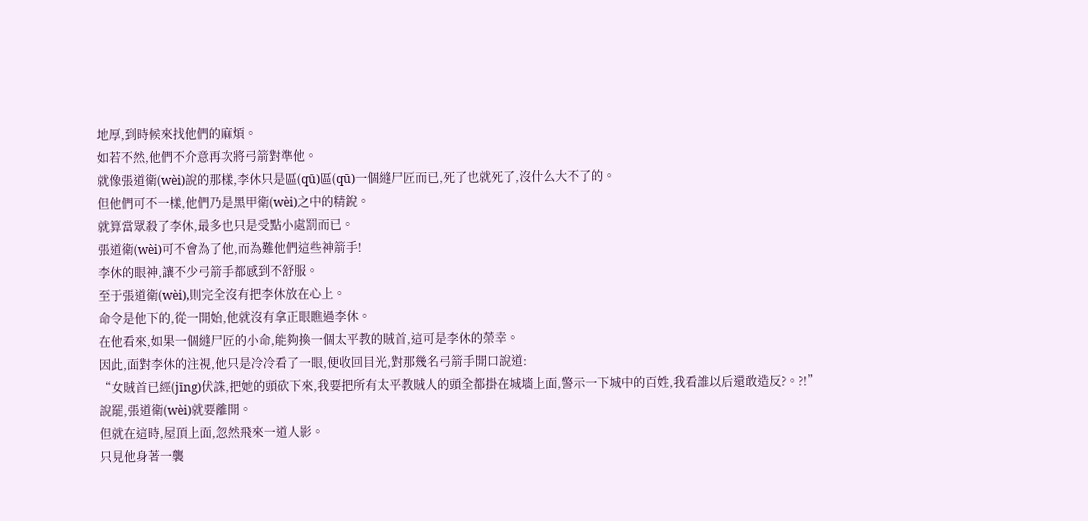地厚,到時候來找他們的麻煩。
如若不然,他們不介意再次將弓箭對準他。
就像張道衛(wèi)說的那樣,李休只是區(qū)區(qū)一個縫尸匠而已,死了也就死了,沒什么大不了的。
但他們可不一樣,他們乃是黑甲衛(wèi)之中的精銳。
就算當眾殺了李休,最多也只是受點小處罰而已。
張道衛(wèi)可不會為了他,而為難他們這些神箭手!
李休的眼神,讓不少弓箭手都感到不舒服。
至于張道衛(wèi),則完全沒有把李休放在心上。
命令是他下的,從一開始,他就沒有拿正眼瞧過李休。
在他看來,如果一個縫尸匠的小命,能夠換一個太平教的賊首,這可是李休的榮幸。
因此,面對李休的注視,他只是冷冷看了一眼,便收回目光,對那幾名弓箭手開口說道:
“女賊首已經(jīng)伏誅,把她的頭砍下來,我要把所有太平教賊人的頭全都掛在城墻上面,警示一下城中的百姓,我看誰以后還敢造反?。?!”
說罷,張道衛(wèi)就要離開。
但就在這時,屋頂上面,忽然飛來一道人影。
只見他身著一襲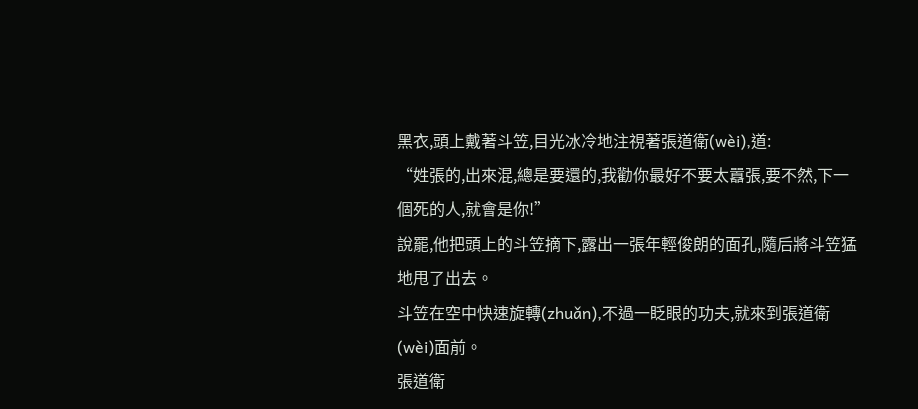黑衣,頭上戴著斗笠,目光冰冷地注視著張道衛(wèi),道:
“姓張的,出來混,總是要還的,我勸你最好不要太囂張,要不然,下一個死的人,就會是你!”
說罷,他把頭上的斗笠摘下,露出一張年輕俊朗的面孔,隨后將斗笠猛地甩了出去。
斗笠在空中快速旋轉(zhuǎn),不過一眨眼的功夫,就來到張道衛(wèi)面前。
張道衛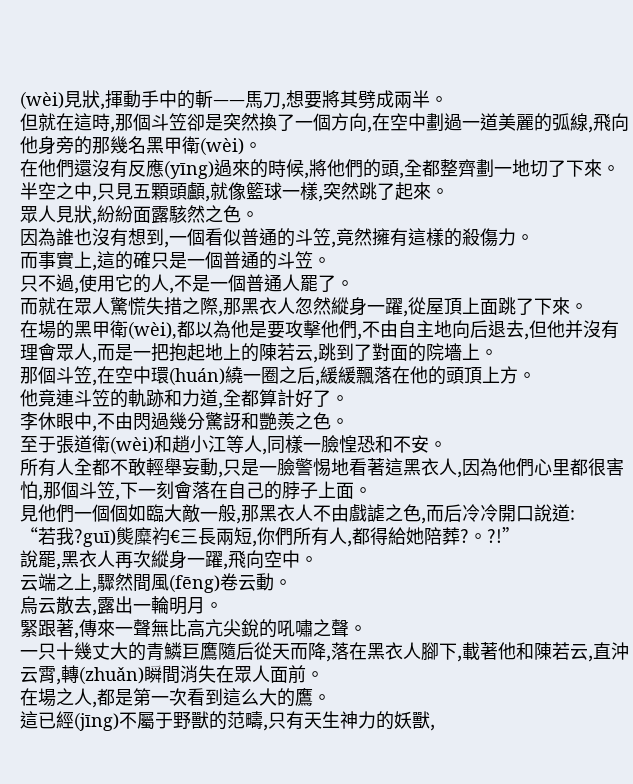(wèi)見狀,揮動手中的斬——馬刀,想要將其劈成兩半。
但就在這時,那個斗笠卻是突然換了一個方向,在空中劃過一道美麗的弧線,飛向他身旁的那幾名黑甲衛(wèi)。
在他們還沒有反應(yīng)過來的時候,將他們的頭,全都整齊劃一地切了下來。
半空之中,只見五顆頭顱,就像籃球一樣,突然跳了起來。
眾人見狀,紛紛面露駭然之色。
因為誰也沒有想到,一個看似普通的斗笠,竟然擁有這樣的殺傷力。
而事實上,這的確只是一個普通的斗笠。
只不過,使用它的人,不是一個普通人罷了。
而就在眾人驚慌失措之際,那黑衣人忽然縱身一躍,從屋頂上面跳了下來。
在場的黑甲衛(wèi),都以為他是要攻擊他們,不由自主地向后退去,但他并沒有理會眾人,而是一把抱起地上的陳若云,跳到了對面的院墻上。
那個斗笠,在空中環(huán)繞一圈之后,緩緩飄落在他的頭頂上方。
他竟連斗笠的軌跡和力道,全都算計好了。
李休眼中,不由閃過幾分驚訝和艷羨之色。
至于張道衛(wèi)和趙小江等人,同樣一臉惶恐和不安。
所有人全都不敢輕舉妄動,只是一臉警惕地看著這黑衣人,因為他們心里都很害怕,那個斗笠,下一刻會落在自己的脖子上面。
見他們一個個如臨大敵一般,那黑衣人不由戲謔之色,而后冷冷開口說道:
“若我?guī)熋糜袀€三長兩短,你們所有人,都得給她陪葬?。?!”
說罷,黑衣人再次縱身一躍,飛向空中。
云端之上,驟然間風(fēng)卷云動。
烏云散去,露出一輪明月。
緊跟著,傳來一聲無比高亢尖銳的吼嘯之聲。
一只十幾丈大的青鱗巨鷹隨后從天而降,落在黑衣人腳下,載著他和陳若云,直沖云霄,轉(zhuǎn)瞬間消失在眾人面前。
在場之人,都是第一次看到這么大的鷹。
這已經(jīng)不屬于野獸的范疇,只有天生神力的妖獸,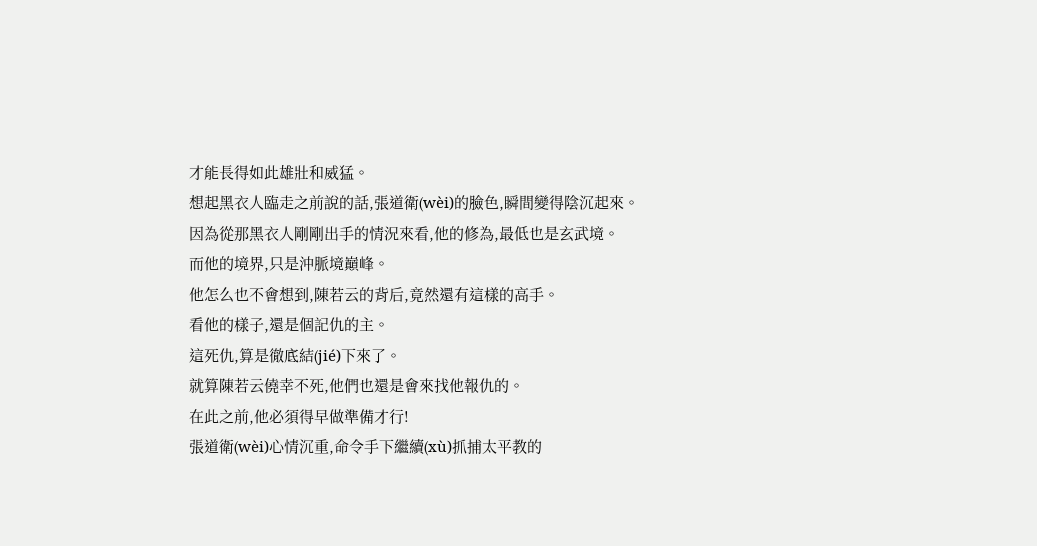才能長得如此雄壯和威猛。
想起黑衣人臨走之前說的話,張道衛(wèi)的臉色,瞬間變得陰沉起來。
因為從那黑衣人剛剛出手的情況來看,他的修為,最低也是玄武境。
而他的境界,只是沖脈境巔峰。
他怎么也不會想到,陳若云的背后,竟然還有這樣的高手。
看他的樣子,還是個記仇的主。
這死仇,算是徹底結(jié)下來了。
就算陳若云僥幸不死,他們也還是會來找他報仇的。
在此之前,他必須得早做準備才行!
張道衛(wèi)心情沉重,命令手下繼續(xù)抓捕太平教的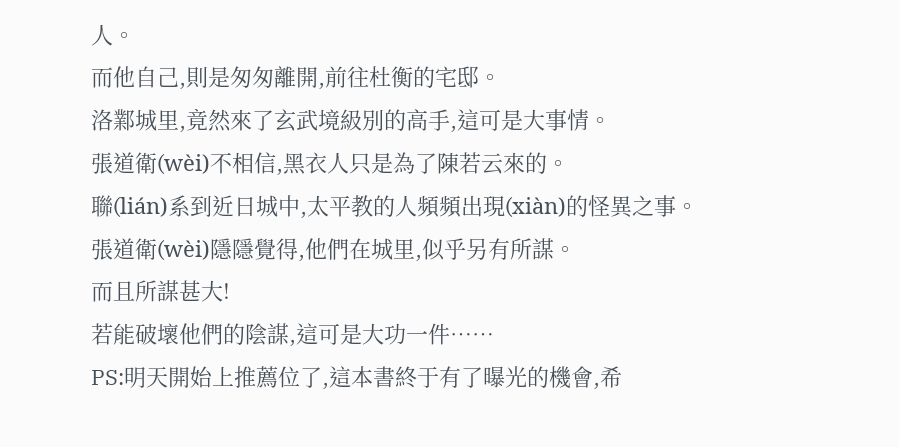人。
而他自己,則是匆匆離開,前往杜衡的宅邸。
洛鄴城里,竟然來了玄武境級別的高手,這可是大事情。
張道衛(wèi)不相信,黑衣人只是為了陳若云來的。
聯(lián)系到近日城中,太平教的人頻頻出現(xiàn)的怪異之事。
張道衛(wèi)隱隱覺得,他們在城里,似乎另有所謀。
而且所謀甚大!
若能破壞他們的陰謀,這可是大功一件……
PS:明天開始上推薦位了,這本書終于有了曝光的機會,希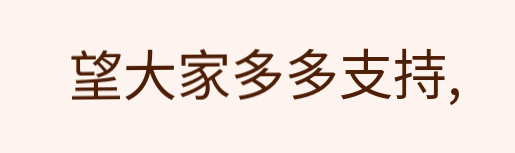望大家多多支持,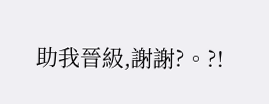助我晉級,謝謝?。?!